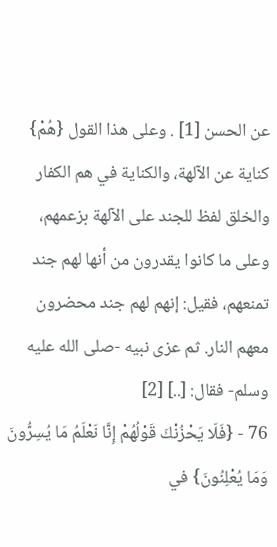عن الحسن [1] . وعلى هذا القول {هُمْ} كناية عن الآلهة، والكناية في هم الكفار والخلق لفظ للجند على الآلهة بزعمهم، وعلى ما كانوا يقدرون من أنها لهم جند تمنعهم، فقيل: إنهم لهم جند محضرون معهم النار. ثم عزى نبيه -صلى الله عليه وسلم- فقال: [..] [2]
76 - {فَلَا يَحْزُنْكَ قَوْلُهُمْ إِنَّا نَعْلَمُ مَا يُسِرُّونَ وَمَا يُعْلِنُونَ} في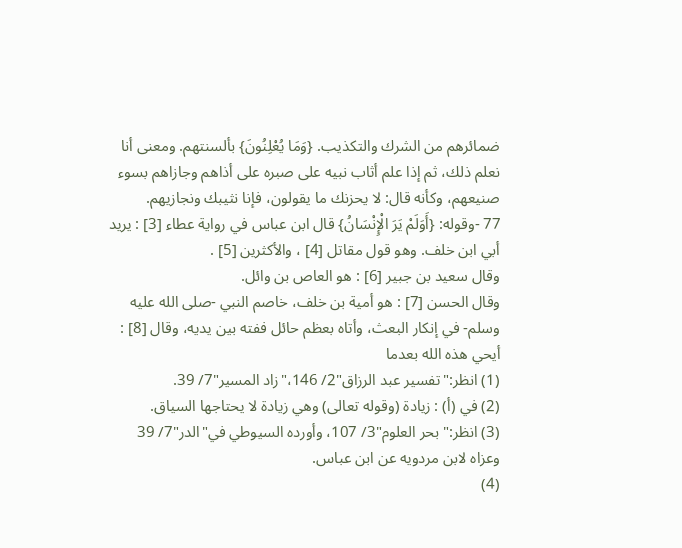ضمائرهم من الشرك والتكذيب. {وَمَا يُعْلِنُونَ} بألسنتهم. ومعنى أنا نعلم ذلك، ثم إذا علم أثاب نبيه على صبره على أذاهم وجازاهم بسوء صنيعهم، وكأنه قال: لا يحزنك ما يقولون، فإنا نثيبك ونجازيهم.
77 -وقوله: {أَوَلَمْ يَرَ الْإِنْسَانُ} قال ابن عباس في رواية عطاء [3] : يريد أبي ابن خلف. وهو قول مقاتل [4] ، والأكثرين [5] .
وقال سعيد بن جبير [6] : هو العاص بن وائل.
وقال الحسن [7] : هو أمية بن خلف، خاصم النبي -صلى الله عليه وسلم- في إنكار البعث، وأتاه بعظم حائل ففته بين يديه، وقال [8] : أيحي هذه الله بعدما
(1) انظر:"تفسير عبد الرزاق"2/ 146،"زاد المسير"7/ 39.
(2) في (أ) : زيادة (وقوله تعالى) وهي زيادة لا يحتاجها السياق.
(3) انظر:"بحر العلوم"3/ 107، وأورده السيوطي في"الدر"7/ 39 وعزاه لابن مردويه عن ابن عباس.
(4)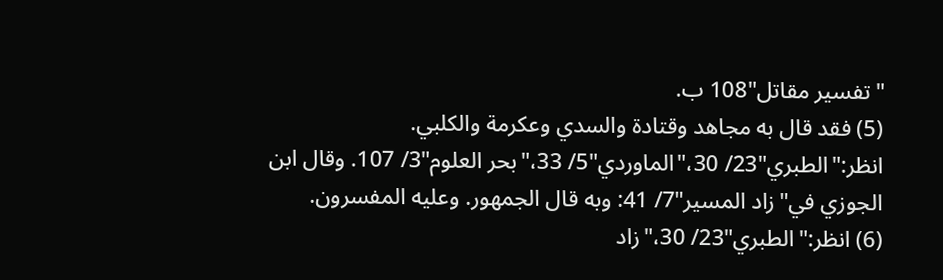"تفسير مقاتل"108 ب.
(5) فقد قال به مجاهد وقتادة والسدي وعكرمة والكلبي. انظر:"الطبري"23/ 30،"الماوردي"5/ 33،"بحر العلوم"3/ 107. وقال ابن الجوزي في"زاد المسير"7/ 41: وبه قال الجمهور. وعليه المفسرون.
(6) انظر:"الطبري"23/ 30،"زاد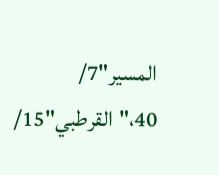المسير"7/ 40،"القرطبي"15/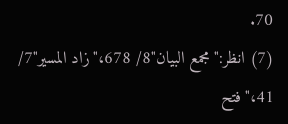70.
(7) انظر:"مجمع البيان"8/ 678،"زاد المسير"7/ 41،"فتح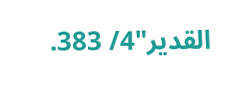القدير"4/ 383.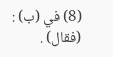(8) في (ب) : (فقال) .